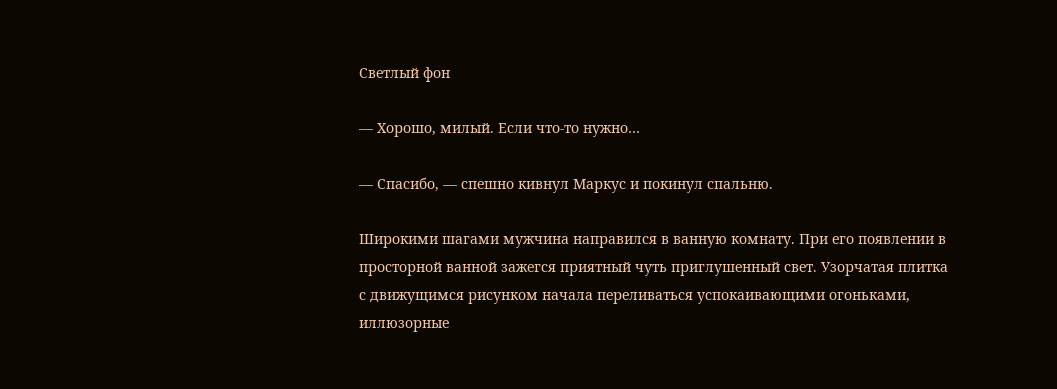Светлый фон

— Хорошо, милый. Если что-то нужно…

— Спасибо, — спешно кивнул Маркус и покинул спальню.

Широкими шагами мужчина направился в ванную комнату. При его появлении в просторной ванной зажегся приятный чуть приглушенный свет. Узорчатая плитка с движущимся рисунком начала переливаться успокаивающими огоньками, иллюзорные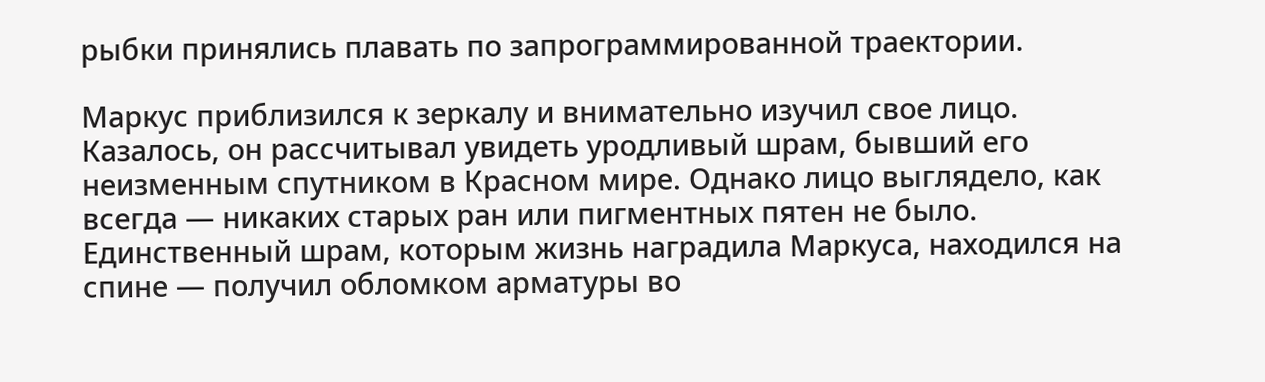рыбки принялись плавать по запрограммированной траектории.

Маркус приблизился к зеркалу и внимательно изучил свое лицо. Казалось, он рассчитывал увидеть уродливый шрам, бывший его неизменным спутником в Красном мире. Однако лицо выглядело, как всегда — никаких старых ран или пигментных пятен не было. Единственный шрам, которым жизнь наградила Маркуса, находился на спине — получил обломком арматуры во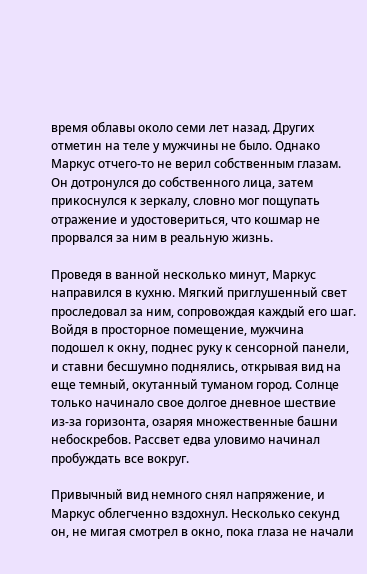время облавы около семи лет назад. Других отметин на теле у мужчины не было. Однако Маркус отчего-то не верил собственным глазам. Он дотронулся до собственного лица, затем прикоснулся к зеркалу, словно мог пощупать отражение и удостовериться, что кошмар не прорвался за ним в реальную жизнь.

Проведя в ванной несколько минут, Маркус направился в кухню. Мягкий приглушенный свет проследовал за ним, сопровождая каждый его шаг. Войдя в просторное помещение, мужчина подошел к окну, поднес руку к сенсорной панели, и ставни бесшумно поднялись, открывая вид на еще темный, окутанный туманом город. Солнце только начинало свое долгое дневное шествие из-за горизонта, озаряя множественные башни небоскребов. Рассвет едва уловимо начинал пробуждать все вокруг.

Привычный вид немного снял напряжение, и Маркус облегченно вздохнул. Несколько секунд он, не мигая смотрел в окно, пока глаза не начали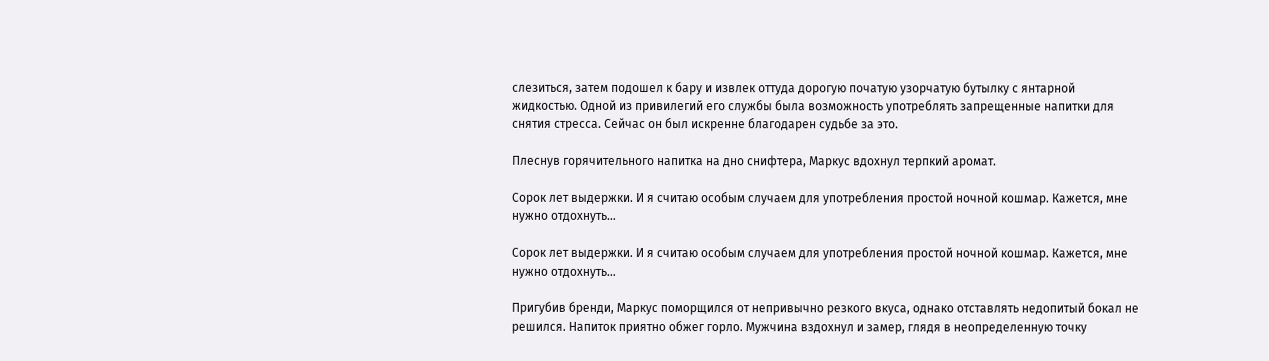слезиться, затем подошел к бару и извлек оттуда дорогую початую узорчатую бутылку с янтарной жидкостью. Одной из привилегий его службы была возможность употреблять запрещенные напитки для снятия стресса. Сейчас он был искренне благодарен судьбе за это.

Плеснув горячительного напитка на дно снифтера, Маркус вдохнул терпкий аромат.

Сорок лет выдержки. И я считаю особым случаем для употребления простой ночной кошмар. Кажется, мне нужно отдохнуть…

Сорок лет выдержки. И я считаю особым случаем для употребления простой ночной кошмар. Кажется, мне нужно отдохнуть…

Пригубив бренди, Маркус поморщился от непривычно резкого вкуса, однако отставлять недопитый бокал не решился. Напиток приятно обжег горло. Мужчина вздохнул и замер, глядя в неопределенную точку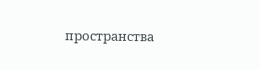пространства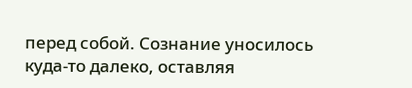перед собой. Сознание уносилось куда-то далеко, оставляя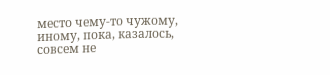место чему-то чужому, иному, пока, казалось, совсем не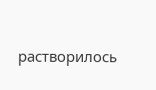растворилось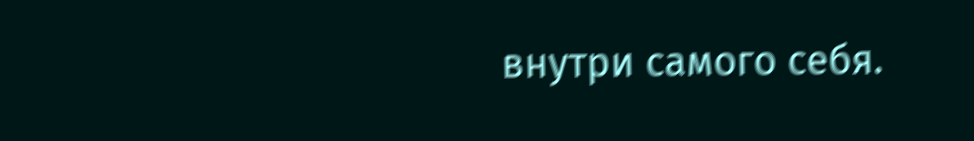внутри самого себя.